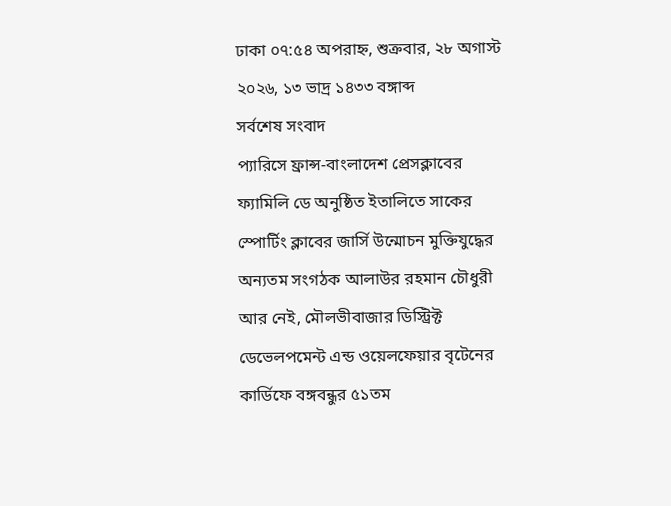ঢাকা ০৭:৫৪ অপরাহ্ন, শুক্রবার, ২৮ অগাস্ট ২০২৬, ১৩ ভাদ্র ১৪৩৩ বঙ্গাব্দ
সর্বশেষ সংবাদ
প্যারিসে ফ্রান্স-বাংলাদেশ প্রেসক্লাবের ফ্যামিলি ডে অনুষ্ঠিত ইতালিতে সাকের স্পোর্টিং ক্লাবের জার্সি উন্মোচন মুক্তিযুদ্ধের অন্যতম সংগঠক আলাউর রহমান চৌধুরী আর নেই, মৌলভীবাজার ডিস্ট্রিক্ট ডেভেলপমেন্ট এন্ড ওয়েলফেয়ার বৃটেনের কার্ডিফে বঙ্গবন্ধুর ৫১তম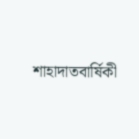শাহাদাতবার্ষিকী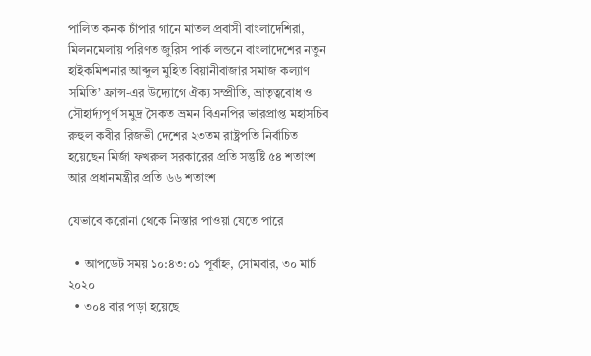পালিত কনক চাঁপার গানে মাতল প্রবাসী বাংলাদেশিরা, মিলনমেলায় পরিণত জুরিস পার্ক লন্ডনে বাংলাদেশের নতুন হাইকমিশনার আব্দুল মুহিত বিয়ানীবাজার সমাজ কল্যাণ সমিতি’ ফ্রান্স-এর উদ্যোগে ঐক্য সম্প্রীতি, ভ্রাতৃত্ববোধ ও সৌহার্দ্যপূর্ণ সমুদ্র সৈকত ভ্রমন বিএনপির ভারপ্রাপ্ত মহাসচিব রুহুল কবীর রিজভী দেশের ২৩তম রাষ্ট্রপতি নির্বাচিত হয়েছেন মির্জা ফখরুল সরকারের প্রতি সন্তুষ্টি ৫৪ শতাংশ আর প্রধানমন্ত্রীর প্রতি ৬৬ শতাংশ

যেভাবে করোনা থেকে নিস্তার পাওয়া যেতে পারে

  • আপডেট সময় ১০:৪৩:০১ পূর্বাহ্ন, সোমবার, ৩০ মার্চ ২০২০
  • ৩০৪ বার পড়া হয়েছে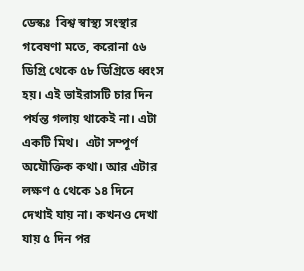ডেস্কঃ  বিশ্ব স্বাস্থ্য সংস্থার গবেষণা মতে, করোনা ৫৬ ডিগ্রি থেকে ৫৮ ডিগ্রিতে ধ্বংস হয়। এই ভাইরাসটি চার দিন পর্যন্ত গলায় থাকেই না। এটা একটি মিথ।  এটা সম্পূর্ণ অযৌক্তিক কথা। আর এটার লক্ষণ ৫ থেকে ১৪ দিনে দেখাই যায় না। কখনও দেখা যায় ৫ দিন পর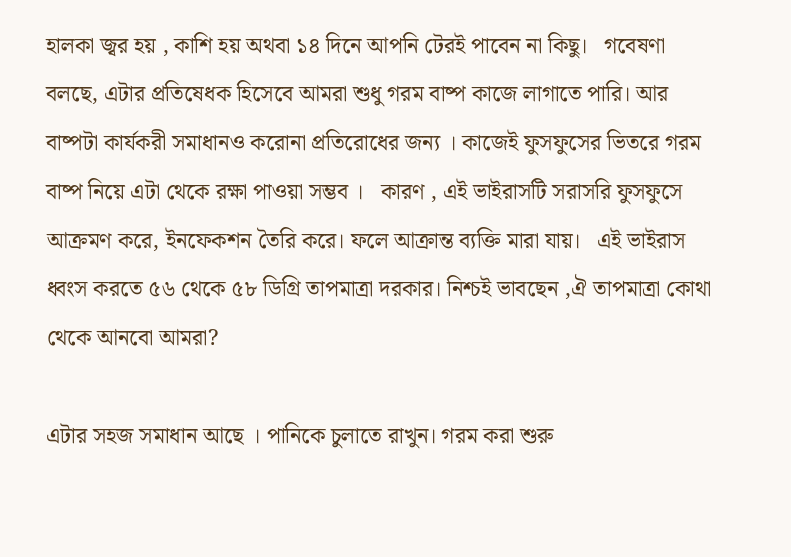হালকা জ্বর হয় , কাশি হয় অথবা ১৪ দিনে আপনি টেরই পাবেন না কিছু।   গবেষণা বলছে, এটার প্রতিষেধক হিসেবে আমরা শুধু গরম বাষ্প কাজে লাগাতে পারি। আর বাষ্পটা কার্যকরী সমাধানও করোনা প্রতিরোধের জন্য । কাজেই ফুসফুসের ভিতরে গরম বাষ্প নিয়ে এটা থেকে রক্ষা পাওয়া সম্ভব ।   কারণ , এই ভাইরাসটি সরাসরি ফুসফুসে আক্রমণ করে, ইনফেকশন তৈরি করে। ফলে আক্রান্ত ব্যক্তি মারা যায়।   এই ভাইরাস ধ্বংস করতে ৫৬ থেকে ৫৮ ডিগ্রি তাপমাত্রা দরকার। নিশ্চই ভাবছেন ,ঐ তাপমাত্রা কোথা থেকে আনবো আমরা?

এটার সহজ সমাধান আছে । পানিকে চুলাতে রাখুন। গরম করা শুরু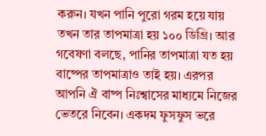করুন। যখন পানি পুরো গরম হয়ে যায় তখন তার তাপমাত্রা হয় ১০০ ডিগ্রি। আর গবেষণা বলছে, পানির তাপমাত্রা যত হয় বাষ্পের তাপমাত্রাও তাই হয়। এরপর আপনি ঐ বাষ্প নিঃশ্বাসের মাধ্যমে নিজের ভেতরে নিবেন। একদম ফুসফুস ভরে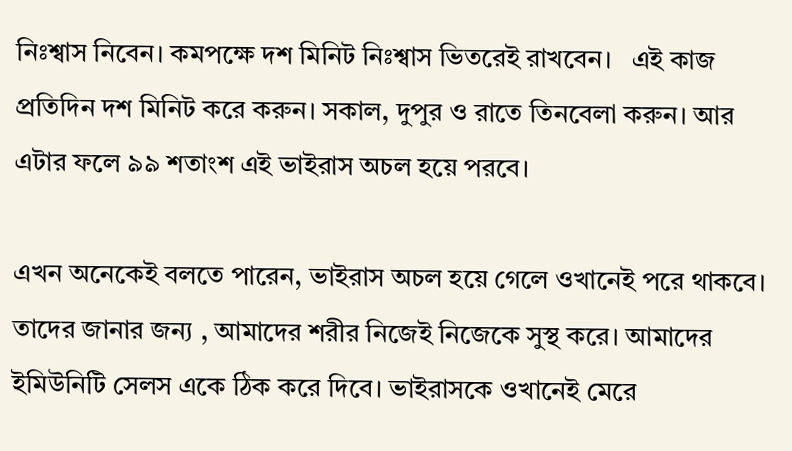নিঃশ্বাস নিবেন। কমপক্ষে দশ মিনিট নিঃশ্বাস ভিতরেই রাখবেন।   এই কাজ প্রতিদিন দশ মিনিট করে করুন। সকাল, দুপুর ও রাতে তিনবেলা করুন। আর এটার ফলে ৯৯ শতাংশ এই ভাইরাস অচল হয়ে পরবে।

এখন অনেকেই বলতে পারেন, ভাইরাস অচল হয়ে গেলে ওখানেই পরে থাকবে। তাদের জানার জন্য , আমাদের শরীর নিজেই নিজেকে সুস্থ করে। আমাদের ইমিউনিটি সেলস একে ঠিক করে দিবে। ভাইরাসকে ওখানেই মেরে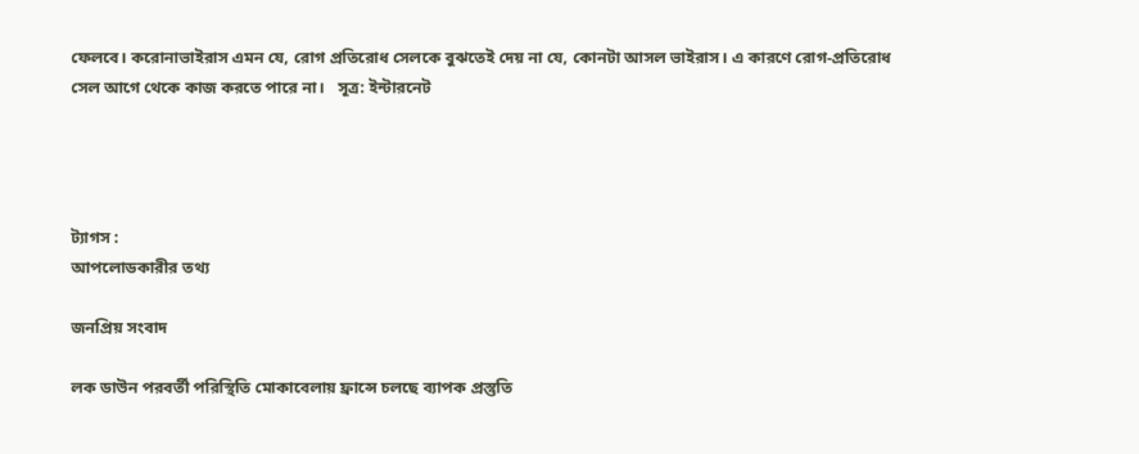ফেলবে। করোনাভাইরাস এমন যে, রোগ প্রতিরোধ সেলকে বুঝতেই দেয় না যে, কোনটা আসল ভাইরাস। এ কারণে রোগ-প্রতিরোধ সেল আগে থেকে কাজ করতে পারে না।   সূত্র: ইন্টারনেট




ট্যাগস :
আপলোডকারীর তথ্য

জনপ্রিয় সংবাদ

লক ডাউন পরবর্তী পরিস্থিতি মোকাবেলায় ফ্রান্সে চলছে ব্যাপক প্রস্তুতি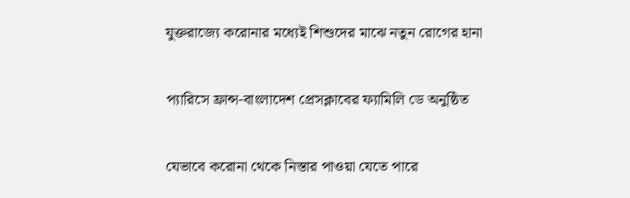যুক্তরাজ্যে করোনার মধ্যেই শিশুদের মাঝে নতুন রোগের হানা

প্যারিসে ফ্রান্স-বাংলাদেশ প্রেসক্লাবের ফ্যামিলি ডে অনুষ্ঠিত

যেভাবে করোনা থেকে নিস্তার পাওয়া যেতে পারে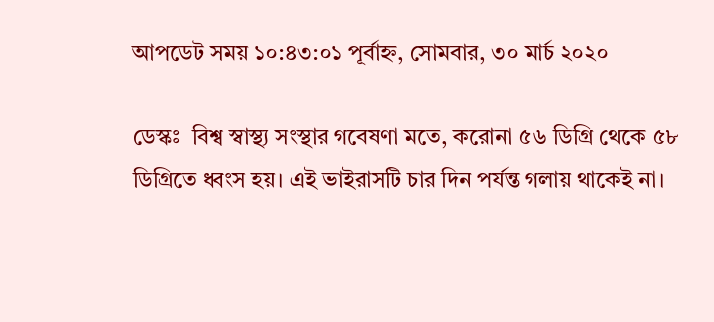আপডেট সময় ১০:৪৩:০১ পূর্বাহ্ন, সোমবার, ৩০ মার্চ ২০২০

ডেস্কঃ  বিশ্ব স্বাস্থ্য সংস্থার গবেষণা মতে, করোনা ৫৬ ডিগ্রি থেকে ৫৮ ডিগ্রিতে ধ্বংস হয়। এই ভাইরাসটি চার দিন পর্যন্ত গলায় থাকেই না।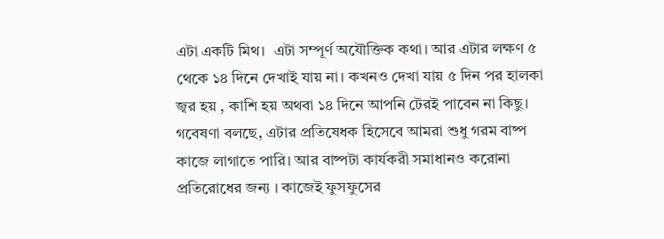এটা একটি মিথ।  এটা সম্পূর্ণ অযৌক্তিক কথা। আর এটার লক্ষণ ৫ থেকে ১৪ দিনে দেখাই যায় না। কখনও দেখা যায় ৫ দিন পর হালকা জ্বর হয় , কাশি হয় অথবা ১৪ দিনে আপনি টেরই পাবেন না কিছু।   গবেষণা বলছে, এটার প্রতিষেধক হিসেবে আমরা শুধু গরম বাষ্প কাজে লাগাতে পারি। আর বাষ্পটা কার্যকরী সমাধানও করোনা প্রতিরোধের জন্য । কাজেই ফুসফুসের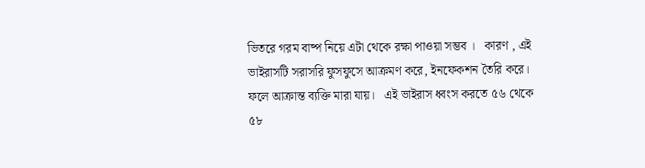ভিতরে গরম বাষ্প নিয়ে এটা থেকে রক্ষা পাওয়া সম্ভব ।   কারণ , এই ভাইরাসটি সরাসরি ফুসফুসে আক্রমণ করে, ইনফেকশন তৈরি করে। ফলে আক্রান্ত ব্যক্তি মারা যায়।   এই ভাইরাস ধ্বংস করতে ৫৬ থেকে ৫৮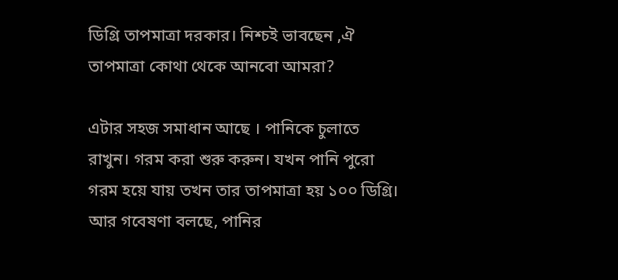ডিগ্রি তাপমাত্রা দরকার। নিশ্চই ভাবছেন ,ঐ তাপমাত্রা কোথা থেকে আনবো আমরা?

এটার সহজ সমাধান আছে । পানিকে চুলাতে রাখুন। গরম করা শুরু করুন। যখন পানি পুরো গরম হয়ে যায় তখন তার তাপমাত্রা হয় ১০০ ডিগ্রি। আর গবেষণা বলছে, পানির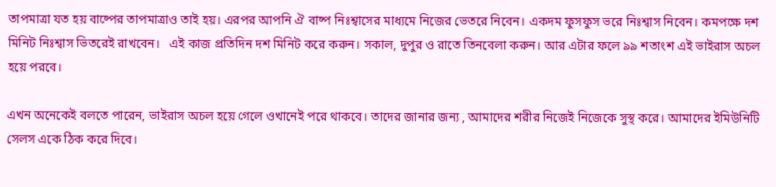তাপমাত্রা যত হয় বাষ্পের তাপমাত্রাও তাই হয়। এরপর আপনি ঐ বাষ্প নিঃশ্বাসের মাধ্যমে নিজের ভেতরে নিবেন। একদম ফুসফুস ভরে নিঃশ্বাস নিবেন। কমপক্ষে দশ মিনিট নিঃশ্বাস ভিতরেই রাখবেন।   এই কাজ প্রতিদিন দশ মিনিট করে করুন। সকাল, দুপুর ও রাতে তিনবেলা করুন। আর এটার ফলে ৯৯ শতাংশ এই ভাইরাস অচল হয়ে পরবে।

এখন অনেকেই বলতে পারেন, ভাইরাস অচল হয়ে গেলে ওখানেই পরে থাকবে। তাদের জানার জন্য , আমাদের শরীর নিজেই নিজেকে সুস্থ করে। আমাদের ইমিউনিটি সেলস একে ঠিক করে দিবে।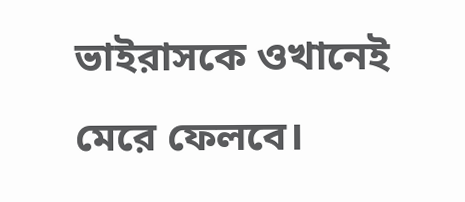ভাইরাসকে ওখানেই মেরে ফেলবে।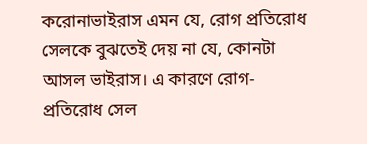করোনাভাইরাস এমন যে, রোগ প্রতিরোধ সেলকে বুঝতেই দেয় না যে, কোনটা আসল ভাইরাস। এ কারণে রোগ-প্রতিরোধ সেল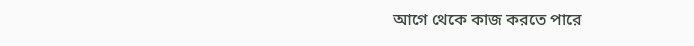আগে থেকে কাজ করতে পারে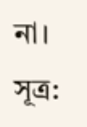না।   সূত্র: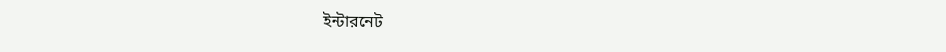ইন্টারনেট